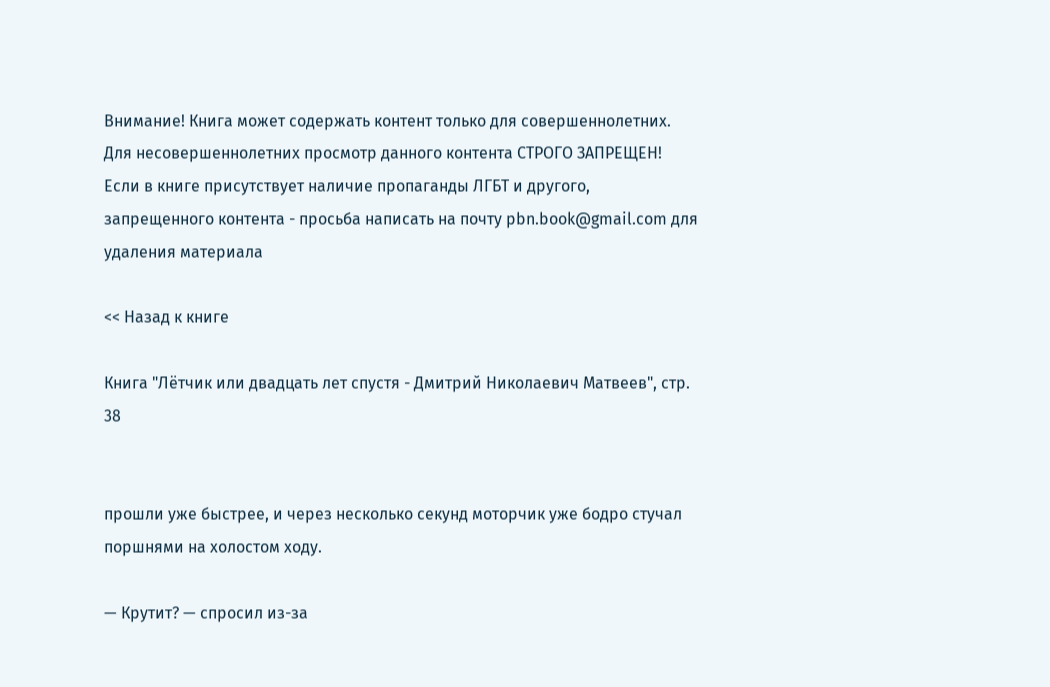Внимание! Книга может содержать контент только для совершеннолетних. Для несовершеннолетних просмотр данного контента СТРОГО ЗАПРЕЩЕН! Если в книге присутствует наличие пропаганды ЛГБТ и другого, запрещенного контента - просьба написать на почту pbn.book@gmail.com для удаления материала

<< Назад к книге

Книга "Лётчик или двадцать лет спустя - Дмитрий Николаевич Матвеев", стр. 38


прошли уже быстрее, и через несколько секунд моторчик уже бодро стучал поршнями на холостом ходу.

— Крутит? — спросил из-за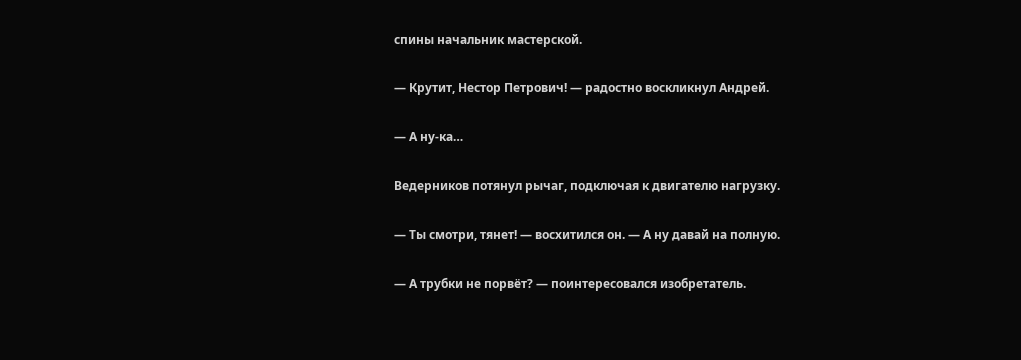спины начальник мастерской.

— Крутит, Нестор Петрович! — радостно воскликнул Андрей.

— А ну-ка…

Ведерников потянул рычаг, подключая к двигателю нагрузку.

— Ты смотри, тянет! — восхитился он. — А ну давай на полную.

— А трубки не порвёт? — поинтересовался изобретатель.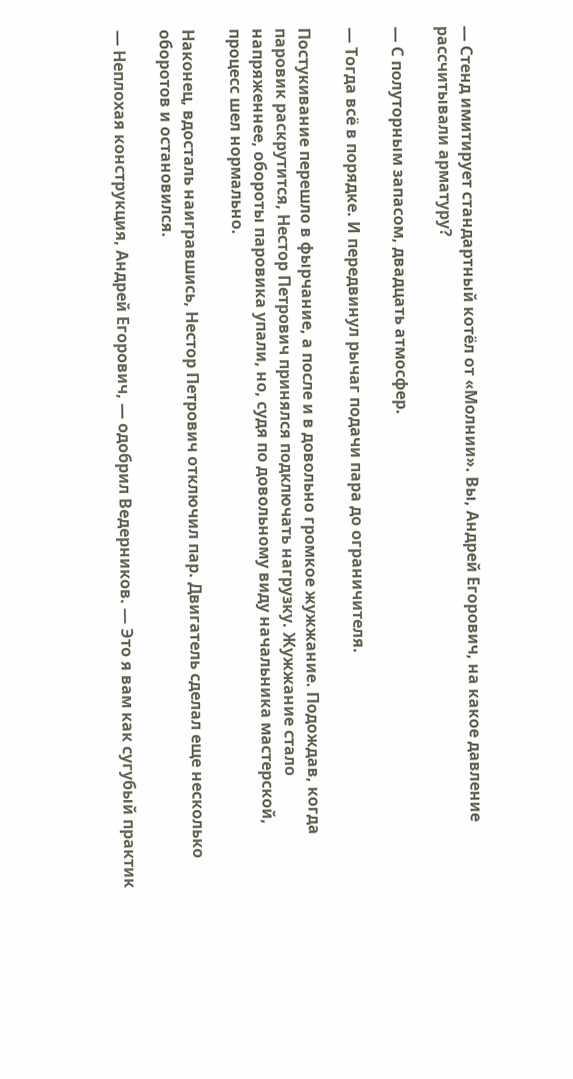— Стенд имитирует стандартный котёл от «Молнии». Вы, Андрей Егорович, на какое давление рассчитывали арматуру?

— С полуторным запасом, двадцать атмосфер.

— Тогда всё в порядке. И передвинул рычаг подачи пара до ограничителя.

Постукивание перешло в фырчание, а после и в довольно громкое жужжание. Подождав, когда паровик раскрутится, Нестор Петрович принялся подключать нагрузку. Жужжание стало напряженнее, обороты паровика упали, но, судя по довольному виду начальника мастерской, процесс шел нормально.

Наконец, вдосталь наигравшись, Нестор Петрович отключил пар. Двигатель сделал еще несколько оборотов и остановился.

— Неплохая конструкция, Андрей Егорович, — одобрил Ведерников. — Это я вам как сугубый практик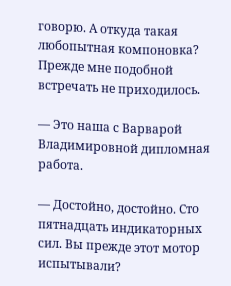говорю. А откуда такая любопытная компоновка? Прежде мне подобной встречать не приходилось.

— Это наша с Варварой Владимировной дипломная работа.

— Достойно, достойно. Сто пятнадцать индикаторных сил. Вы прежде этот мотор испытывали?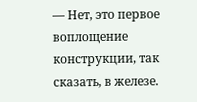— Нет, это первое воплощение конструкции, так сказать, в железе.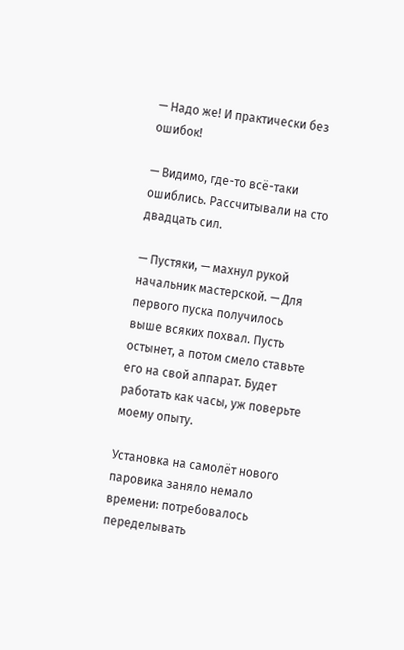— Надо же! И практически без ошибок!

— Видимо, где-то всё-таки ошиблись. Рассчитывали на сто двадцать сил.

— Пустяки, — махнул рукой начальник мастерской. — Для первого пуска получилось выше всяких похвал. Пусть остынет, а потом смело ставьте его на свой аппарат. Будет работать как часы, уж поверьте моему опыту.

Установка на самолёт нового паровика заняло немало времени: потребовалось переделывать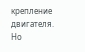крепление двигателя. Но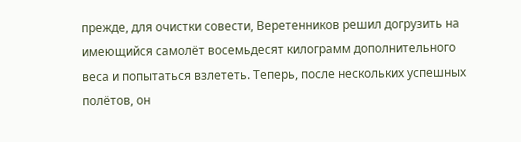прежде, для очистки совести, Веретенников решил догрузить на имеющийся самолёт восемьдесят килограмм дополнительного веса и попытаться взлететь. Теперь, после нескольких успешных полётов, он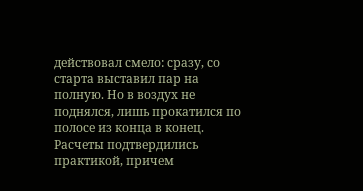действовал смело: сразу, со старта выставил пар на полную. Но в воздух не поднялся, лишь прокатился по полосе из конца в конец. Расчеты подтвердились практикой, причем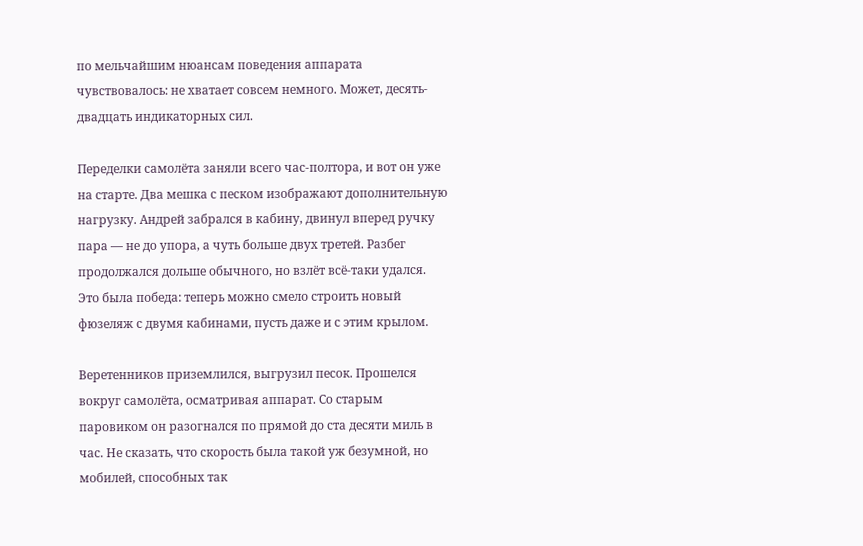по мельчайшим нюансам поведения аппарата чувствовалось: не хватает совсем немного. Может, десять-двадцать индикаторных сил.

Переделки самолёта заняли всего час-полтора, и вот он уже на старте. Два мешка с песком изображают дополнительную нагрузку. Андрей забрался в кабину, двинул вперед ручку пара — не до упора, а чуть больше двух третей. Разбег продолжался дольше обычного, но взлёт всё-таки удался. Это была победа: теперь можно смело строить новый фюзеляж с двумя кабинами, пусть даже и с этим крылом.

Веретенников приземлился, выгрузил песок. Прошелся вокруг самолёта, осматривая аппарат. Со старым паровиком он разогнался по прямой до ста десяти миль в час. Не сказать, что скорость была такой уж безумной, но мобилей, способных так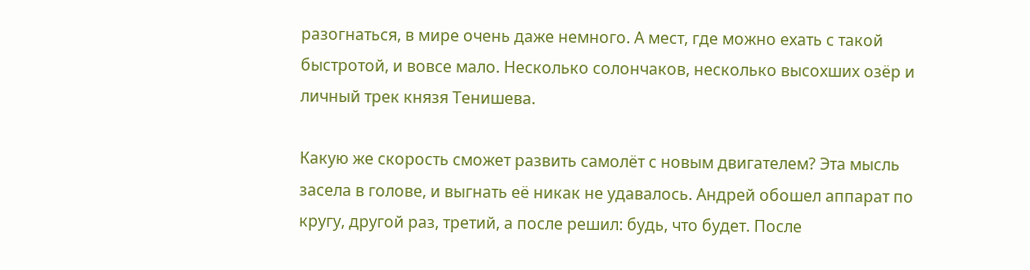разогнаться, в мире очень даже немного. А мест, где можно ехать с такой быстротой, и вовсе мало. Несколько солончаков, несколько высохших озёр и личный трек князя Тенишева.

Какую же скорость сможет развить самолёт с новым двигателем? Эта мысль засела в голове, и выгнать её никак не удавалось. Андрей обошел аппарат по кругу, другой раз, третий, а после решил: будь, что будет. После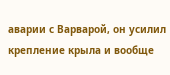аварии с Варварой, он усилил крепление крыла и вообще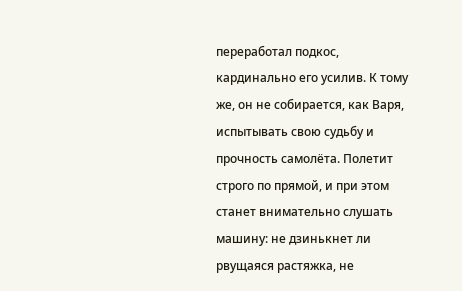переработал подкос, кардинально его усилив. К тому же, он не собирается, как Варя, испытывать свою судьбу и прочность самолёта. Полетит строго по прямой, и при этом станет внимательно слушать машину: не дзинькнет ли рвущаяся растяжка, не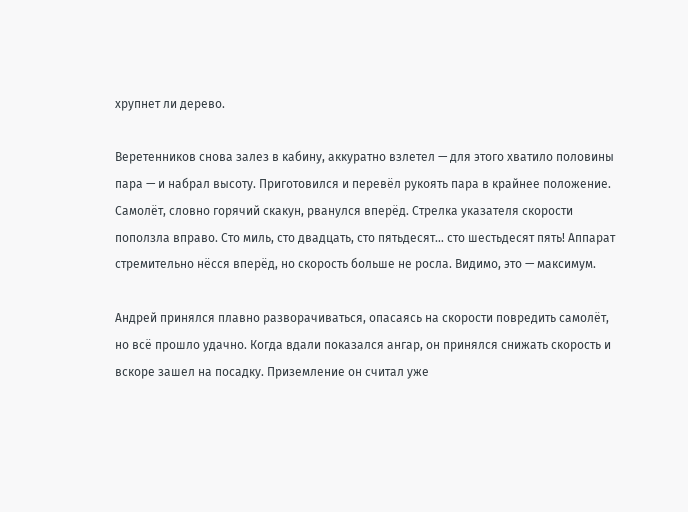хрупнет ли дерево.

Веретенников снова залез в кабину, аккуратно взлетел — для этого хватило половины пара — и набрал высоту. Приготовился и перевёл рукоять пара в крайнее положение. Самолёт, словно горячий скакун, рванулся вперёд. Стрелка указателя скорости поползла вправо. Сто миль, сто двадцать, сто пятьдесят… сто шестьдесят пять! Аппарат стремительно нёсся вперёд, но скорость больше не росла. Видимо, это — максимум.

Андрей принялся плавно разворачиваться, опасаясь на скорости повредить самолёт, но всё прошло удачно. Когда вдали показался ангар, он принялся снижать скорость и вскоре зашел на посадку. Приземление он считал уже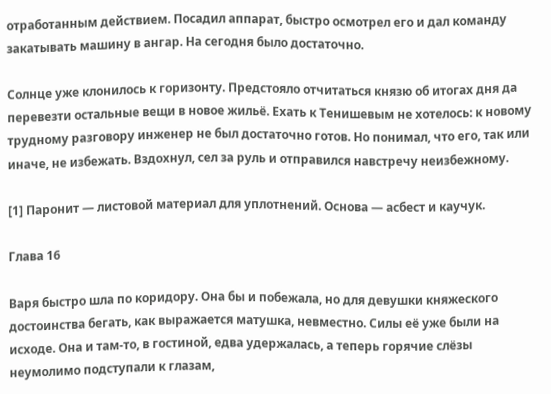отработанным действием. Посадил аппарат, быстро осмотрел его и дал команду закатывать машину в ангар. На сегодня было достаточно.

Солнце уже клонилось к горизонту. Предстояло отчитаться князю об итогах дня да перевезти остальные вещи в новое жильё. Ехать к Тенишевым не хотелось: к новому трудному разговору инженер не был достаточно готов. Но понимал, что его, так или иначе, не избежать. Вздохнул, сел за руль и отправился навстречу неизбежному.

[1] Паронит — листовой материал для уплотнений. Основа — асбест и каучук.

Глава 16

Варя быстро шла по коридору. Она бы и побежала, но для девушки княжеского достоинства бегать, как выражается матушка, невместно. Силы её уже были на исходе. Она и там-то, в гостиной, едва удержалась, а теперь горячие слёзы неумолимо подступали к глазам,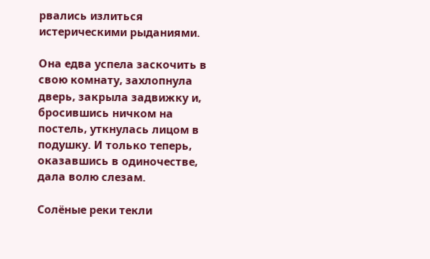рвались излиться истерическими рыданиями.

Она едва успела заскочить в свою комнату, захлопнула дверь, закрыла задвижку и, бросившись ничком на постель, уткнулась лицом в подушку. И только теперь, оказавшись в одиночестве, дала волю слезам.

Солёные реки текли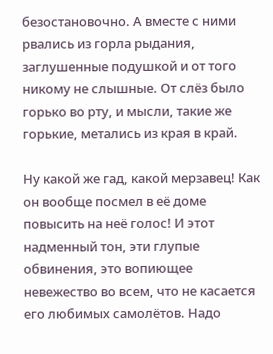безостановочно. А вместе с ними рвались из горла рыдания, заглушенные подушкой и от того никому не слышные. От слёз было горько во рту, и мысли, такие же горькие, метались из края в край.

Ну какой же гад, какой мерзавец! Как он вообще посмел в её доме повысить на неё голос! И этот надменный тон, эти глупые обвинения, это вопиющее невежество во всем, что не касается его любимых самолётов. Надо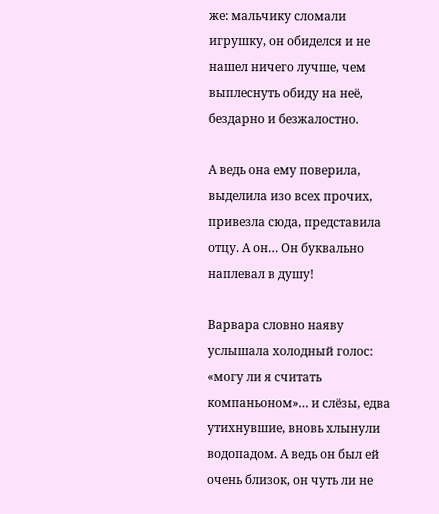же: мальчику сломали игрушку, он обиделся и не нашел ничего лучше, чем выплеснуть обиду на неё, бездарно и безжалостно.

А ведь она ему поверила, выделила изо всех прочих, привезла сюда, представила отцу. А он… Он буквально наплевал в душу!

Варвара словно наяву услышала холодный голос: «могу ли я считать компаньоном»… и слёзы, едва утихнувшие, вновь хлынули водопадом. А ведь он был ей очень близок, он чуть ли не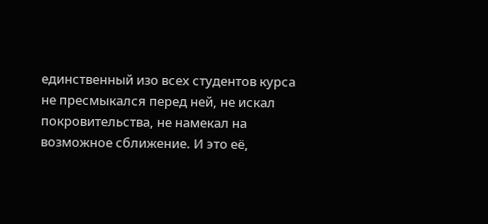единственный изо всех студентов курса не пресмыкался перед ней, не искал покровительства, не намекал на возможное сближение. И это её,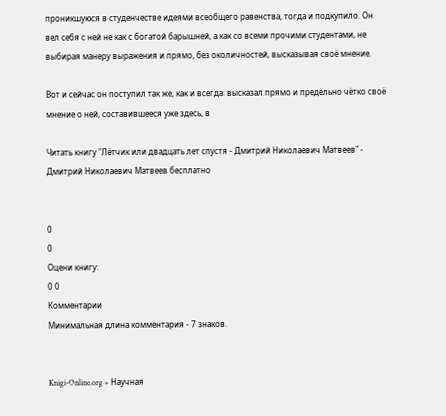проникшуюся в студенчестве идеями всеобщего равенства, тогда и подкупило. Он вел себя с ней не как с богатой барышней, а как со всеми прочими студентами, не выбирая манеру выражения и прямо, без околичностей, высказывая своё мнение.

Вот и сейчас он поступил так же, как и всегда: высказал прямо и предельно чётко своё мнение о ней, составившееся уже здесь, в

Читать книгу "Лётчик или двадцать лет спустя - Дмитрий Николаевич Матвеев" - Дмитрий Николаевич Матвеев бесплатно


0
0
Оцени книгу:
0 0
Комментарии
Минимальная длина комментария - 7 знаков.


Knigi-Online.org » Научная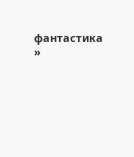фантастика »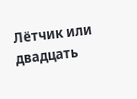Лётчик или двадцать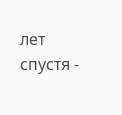лет спустя -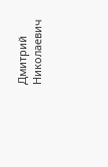Дмитрий Николаевич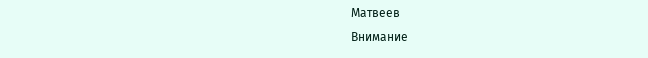Матвеев
Внимание